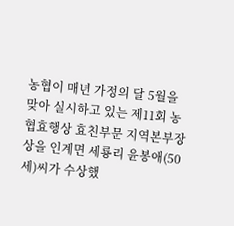농협이 매년 가정의 달 5월을 맞아 실시하고 있는 제11회 농협효행상 효친부문 지역본부장상을 인계면 세룡리 윤봉애(50세)씨가 수상했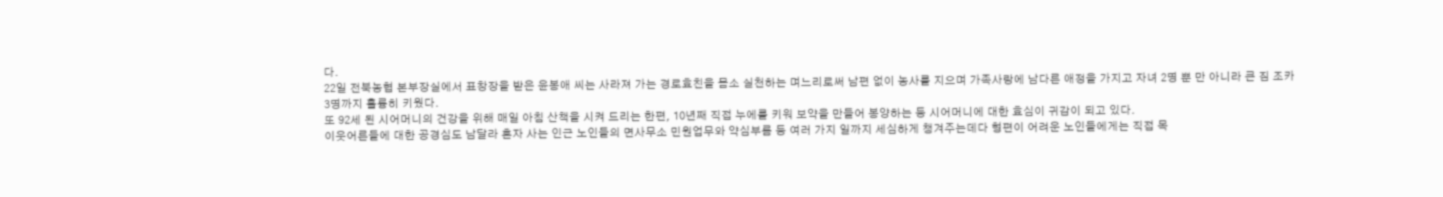다.
22일 전북농협 본부장실에서 표창장을 받은 윤봉애 씨는 사라져 가는 경로효친을 몸소 실천하는 며느리로써 남편 없이 농사를 지으며 가족사랑에 남다른 애정을 가지고 자녀 2명 뿐 만 아니라 큰 짐 조카 3명까지 훌륭히 키웠다.
또 92세 된 시어머니의 건강을 위해 매일 아침 산책을 시켜 드리는 한편, 10년째 직접 누에를 키워 보약을 만들어 봉양하는 등 시어머니에 대한 효심이 귀감이 되고 있다.
이웃어른들에 대한 공경심도 남달라 혼자 사는 인근 노인들의 면사무소 민원업무와 약심부름 등 여러 가지 일까지 세심하게 챙겨주는데다 형편이 어려운 노인들에게는 직접 목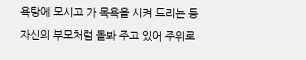욕탕에 모시고 가 목욕을 시켜 드리는 등 자신의 부모처럼 돌봐 주고 있어 주위로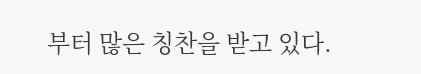부터 많은 칭찬을 받고 있다.